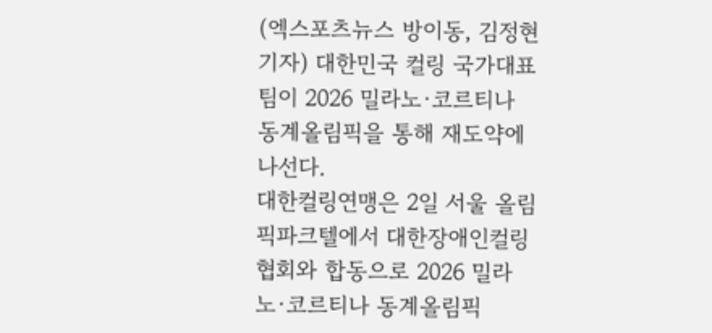(엑스포츠뉴스 방이동, 김정현 기자) 대한민국 컬링 국가대표팀이 2026 밀라노·코르티나 동계올림픽을 통해 재도약에 나선다.
대한컬링연맹은 2일 서울 올림픽파크텔에서 대한장애인컬링협회와 합동으로 2026 밀라노·코르티나 동계올림픽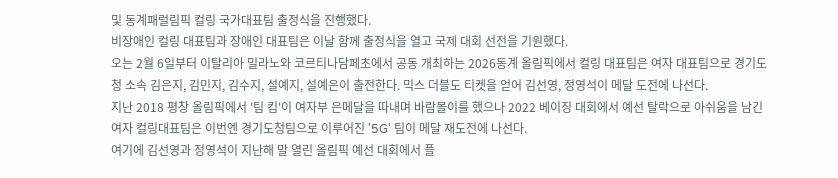및 동계패럴림픽 컬링 국가대표팀 출정식을 진행했다.
비장애인 컬링 대표팀과 장애인 대표팀은 이날 함께 출정식을 열고 국제 대회 선전을 기원했다.
오는 2월 6일부터 이탈리아 밀라노와 코르티나담페초에서 공동 개최하는 2026동계 올림픽에서 컬링 대표팀은 여자 대표팀으로 경기도청 소속 김은지, 김민지, 김수지, 설예지, 설예은이 출전한다. 믹스 더블도 티켓을 얻어 김선영, 정영석이 메달 도전에 나선다.
지난 2018 평창 올림픽에서 '팀 킴'이 여자부 은메달을 따내며 바람몰이를 했으나 2022 베이징 대회에서 예선 탈락으로 아쉬움을 남긴 여자 컬링대표팀은 이번엔 경기도청팀으로 이루어진 '5G' 팀이 메달 재도전에 나선다.
여기에 김선영과 정영석이 지난해 말 열린 올림픽 예선 대회에서 플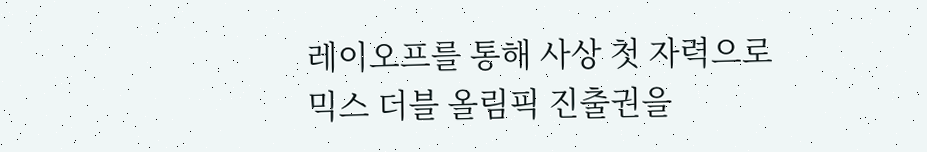레이오프를 통해 사상 첫 자력으로 믹스 더블 올림픽 진출권을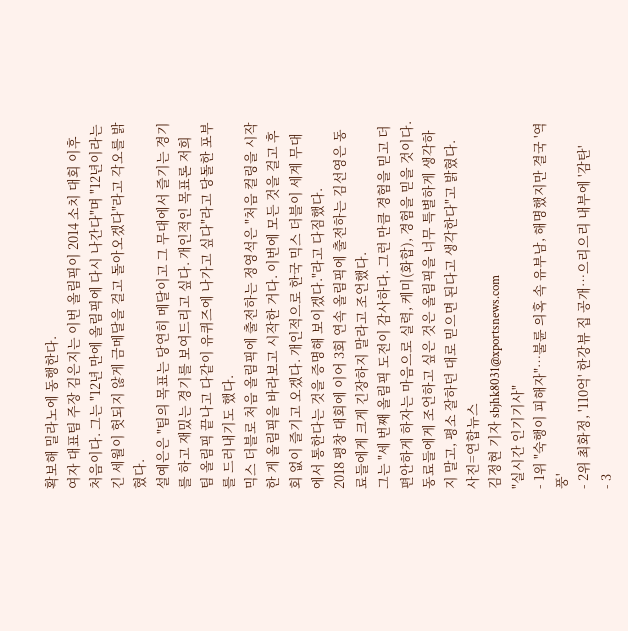확보해 밀라노에 동행한다.
여자 대표팀 주장 김은지는 이번 올림픽이 2014 소치 대회 이후 처음이다. 그는 "12년 만에 올림픽에 다시 나간다"며 "12년이라는 긴 세월이 헛되지 않게 금메달을 걸고 돌아오겠다"라고 각오를 밝혔다.
설예은은 "팀의 목표는 당연히 메달이고 그 무대에서 즐기는 경기를 하고 재밌는 경기를 보여드리고 싶다. 개인적인 목표론 저희 팀 올림픽 끝나고 다같이 유퀴즈에 나가고 싶다"라고 당돌한 포부를 드러내기도 했다.
믹스 더블로 처음 올림픽에 출전하는 정영석은 "처음 컬링을 시작한 게 올림픽을 바라보고 시작한 거다. 이번에 모든 것을 걸고 후회 없이 즐기고 오겠다. 개인적으로 한국 믹스 더블이 세계 무대에서 통한다는 것을 증명해 보이겠다."라고 다짐했다.
2018 평창 대회에 이어 3회 연속 올림픽에 출전하는 김선영은 동료들에게 크게 긴장하지 말라고 조언했다.
그는 "세 번째 올림픽 도전이 감사하다. 그런 만큼 경험을 믿고 더 편안하게 하자는 마음으로 실력, 케미(화합), 경험을 믿을 것이다. 동료들에게 조언하고 싶은 것은 올림픽을 너무 특별하게 생각하지 말고, 평소 잘하던 대로 믿으면 된다고 생각한다"고 밝혔다.
사진=연합뉴스
김정현 기자 sbjhk8031@xportsnews.com
"실시간 인기기사"
- 1위 "숙행이 피해자"…불륜 의혹 속 유부남, 해명했지만 결국 '역풍'
- 2위 최화정, '110억' 한강뷰 집 공개…으리으리 내부에 '감탄'
- 3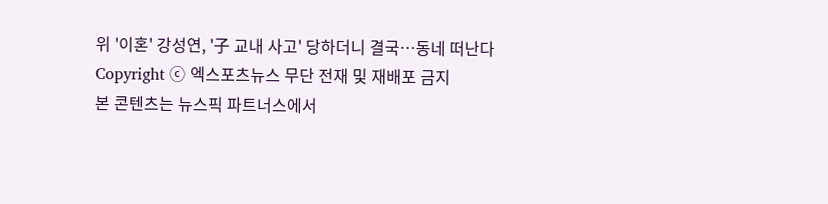위 '이혼' 강성연, '子 교내 사고' 당하더니 결국…동네 떠난다
Copyright ⓒ 엑스포츠뉴스 무단 전재 및 재배포 금지
본 콘텐츠는 뉴스픽 파트너스에서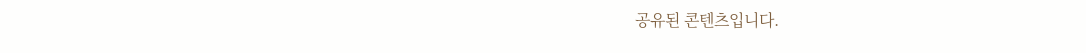공유된 콘텐츠입니다.